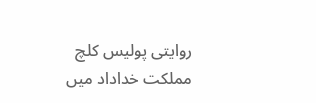روایتی پولیس کلچ
مملکت خداداد میں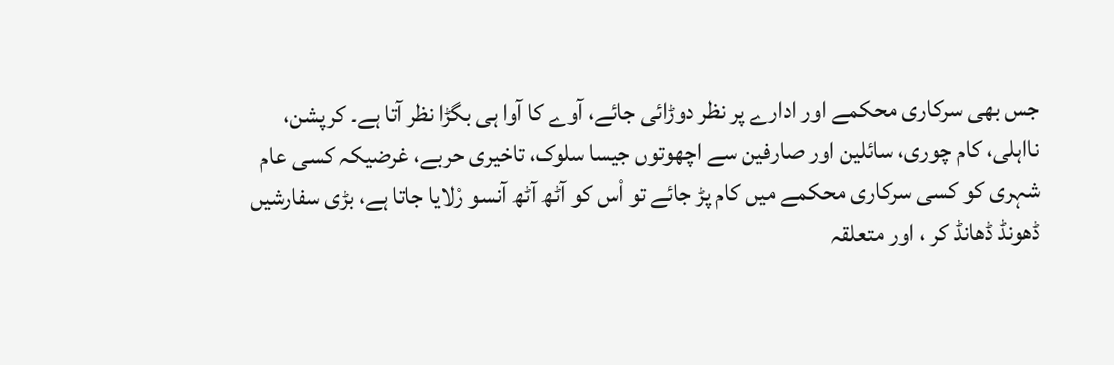جس بھی سرکاری محکمے اور ادارے پر نظر دوڑائی جائے، آوے کا آوا ہی بگڑا نظر آتا ہے۔ کرپشن، نااہلی، کام چوری، سائلین اور صارفین سے اچھوتوں جیسا سلوک، تاخیری حربے، غرضیکہ کسی عام شہری کو کسی سرکاری محکمے میں کام پڑ جائے تو اْس کو آٹھ آٹھ آنسو رْلایا جاتا ہے، بڑی سفارشیں ڈھونڈ ڈھانڈ کر ، اور متعلقہ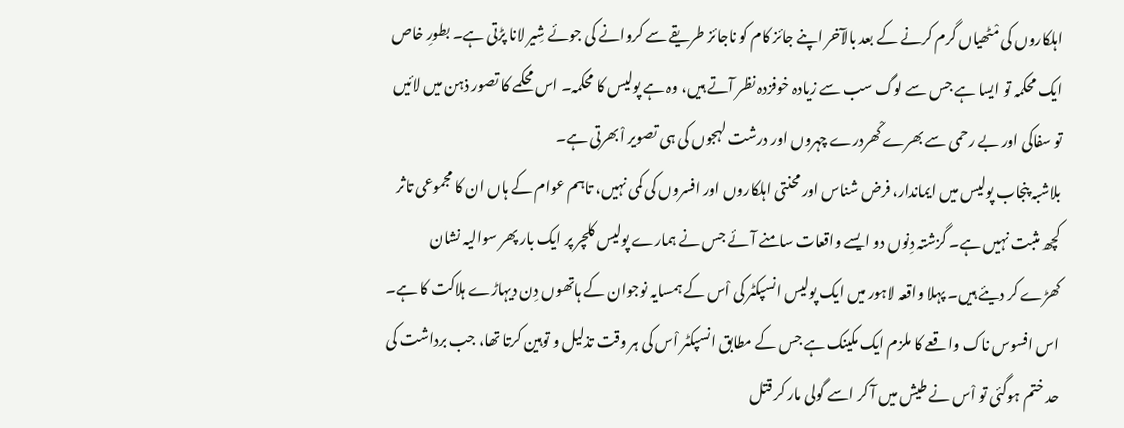اہلکاروں کی مْٹھیاں گرم کرنے کے بعد بالآخر اپنے جائز کام کو ناجائز طریقے سے کروانے کی جوئے شِیر لانا پڑتی ہے۔ بطورِ خاص ایک محکمہ تو ایسا ہے جس سے لوگ سب سے زیادہ خوفزدہ نظر آتے ہیں، وہ ہے پولیس کا محکمہ۔ اس محکمے کا تصور ذہن میں لائیں تو سفاکی اور بے رحمی سے بھرے کْھردرے چہروں اور درشت لہجوں کی ہی تصویر اْبھرتی ہے۔
بلاشبہ پنجاب پولیس میں ایماندار، فرض شناس اور محنتی اہلکاروں اور افسروں کی کمی نہیں، تاہم عوام کے ہاں ان کا مجموعی تاثر کچھ مثبت نہیں ہے۔ گزشتہ دِنوں دو ایسے واقعات سامنے آئے جس نے ہمارے پولیس کلچر پر ایک بار پھر سوالیہ نشان کھڑے کر دیئے ہیں۔ پہلا واقعہ لاہور میں ایک پولیس انسپکٹر کی اْس کے ہمسایہ نوجوان کے ہاتھوں دِن دیہاڑے ہلاکت کا ہے۔ اس افسوس ناک واقعے کا ملزم ایک مکینک ہے جس کے مطابق انسپکٹر اْس کی ہر وقت تذلیل و توہین کرتا تھا، جب برداشت کی حد ختم ہوگئی تو اْس نے طیش میں آ کر اسے گولی مار کر قتل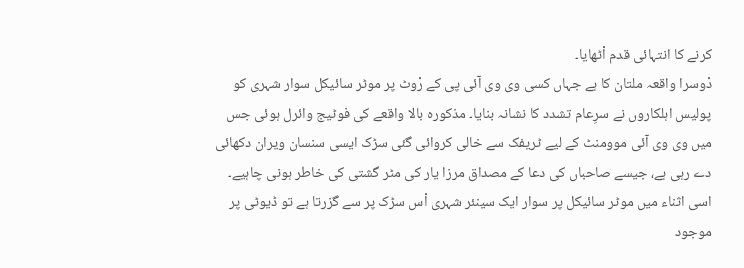کرنے کا انتہائی قدم اْٹھایا۔
دْوسرا واقعہ ملتان کا ہے جہاں کسی وی وی آئی پی کے رْوٹ پر موٹر سائیکل سوار شہری کو پولیس اہلکاروں نے سرِعام تشدد کا نشانہ بنایا۔ مذکورہ بالا واقعے کی فوٹیج وائرل ہوئی جس میں وی وی آئی موومنٹ کے لیے ٹریفک سے خالی کروائی گئی سڑک ایسی سنسان ویران دکھائی دے رہی ہے، جیسے صاحباں کی دعا کے مصداق مرزا یار کی مٹر گشتی کی خاطر ہونی چاہیے۔ اسی اثناء میں موٹر سائیکل پر سوار ایک سینئر شہری اْس سڑک پر سے گزرتا ہے تو ڈیوٹی پر موجود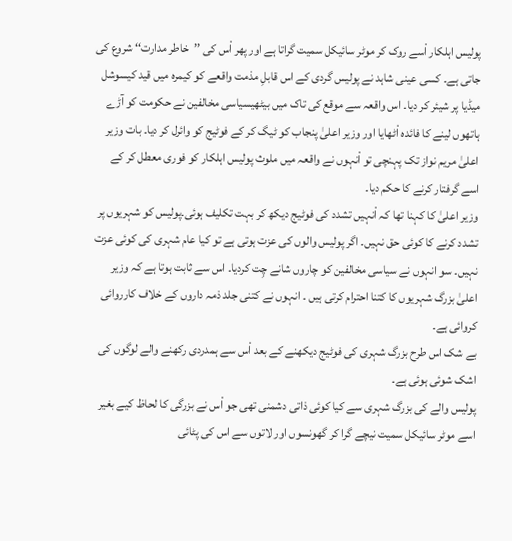پولیس اہلکار اْسے روک کر موٹر سائیکل سمیت گراتا ہے اور پھر اْس کی ’’خاطر مدارت‘‘ شروع کی جاتی ہے۔ کسی عینی شاہد نے پولیس گردی کے اس قابلِ مذمت واقعے کو کیمرہ میں قید کیسوشل میڈیا پر شیئر کر دیا۔ اس واقعہ سے موقع کی تاک میں بیٹھیسیاسی مخالفین نے حکومت کو آڑے ہاتھوں لینے کا فائدہ اْٹھایا اور وزیر اعلیٰ پنجاب کو ٹیگ کر کے فوٹیج کو وائرل کر دیا۔ بات وزیر اعلیٰ مریم نواز تک پہنچی تو اْنہوں نے واقعہ میں ملوث پولیس اہلکار کو فوری معطل کر کے اسے گرفتار کرنے کا حکم دیا۔
وزیر اعلیٰ کا کہنا تھا کہ اْنہیں تشدد کی فوٹیج دیکھ کر بہت تکلیف ہوئی۔پولیس کو شہریوں پر تشدد کرنے کا کوئی حق نہیں۔ اگر پولیس والوں کی عزت ہوتی ہے تو کیا عام شہری کی کوئی عزت نہیں۔ سو انہوں نے سیاسی مخالفین کو چاروں شانے چِت کردیا۔ اس سے ثابت ہوتا ہے کہ وزیر اعلیٰ بزرگ شہریوں کا کتنا احترام کرتی ہیں ۔ انہوں نے کتنی جلد ذمہ داروں کے خلاف کارروائی کروائی ہے۔
بے شک اس طرح بزرگ شہری کی فوٹیج دیکھنے کے بعد اْس سے ہمدردی رکھنے والے لوگوں کی اشک شوئی ہوئی ہے۔
پولیس والے کی بزرگ شہری سے کیا کوئی ذاتی دشمنی تھی جو اْس نے بزرگی کا لحاظ کیے بغیر اسے موٹر سائیکل سمیت نیچے گرا کر گھونسوں اور لاتوں سے اس کی پٹائی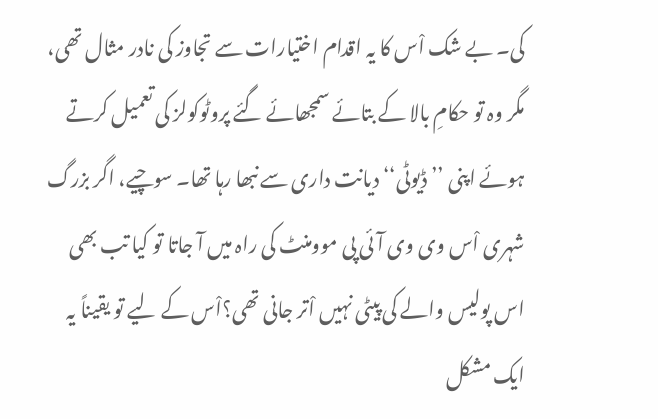کی۔ بے شک اْس کا یہ اقدام اختیارات سے تجاوز کی نادر مثال تھی، مگر وہ تو حکامِ بالا کے بتائے سمجھائے گئے پروٹوکولز کی تعمیل کرتے ہوئے اپنی ’’ڈیوٹی‘‘ دیانت داری سے نبھا رہا تھا۔ سوچیے، اگر بزرگ شہری اْس وی وی آئی پی موومنٹ کی راہ میں آ جاتا تو کیا تب بھی اس پولیس والے کی پیٹی نہیں اْتر جانی تھی؟اْس کے لیے تو یقیناً یہ ایک مشکل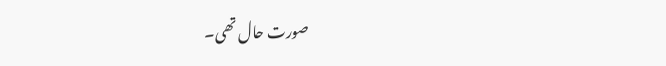صورت حال تھی۔